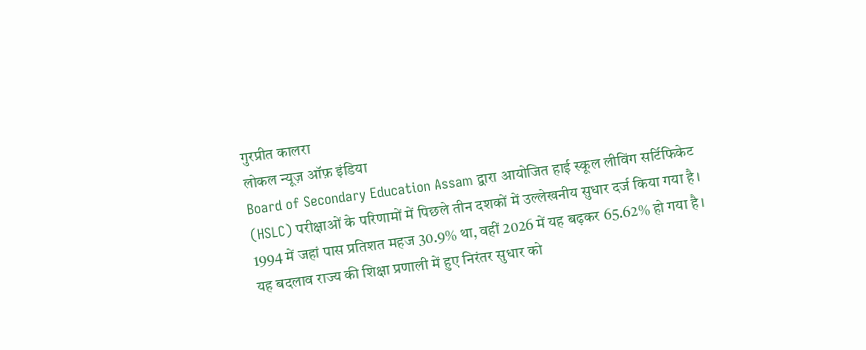गुरप्रीत कालरा
लोकल न्यूज़ ऑफ़ इंडिया
Board of Secondary Education Assam द्वारा आयोजित हाई स्कूल लीविंग सर्टिफिकेट (HSLC) परीक्षाओं के परिणामों में पिछले तीन दशकों में उल्लेखनीय सुधार दर्ज किया गया है।
1994 में जहां पास प्रतिशत महज 30.9% था, वहीं 2026 में यह बढ़कर 65.62% हो गया है। यह बदलाव राज्य की शिक्षा प्रणाली में हुए निरंतर सुधार को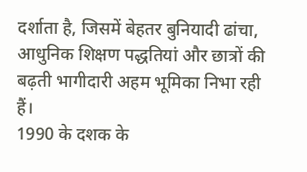दर्शाता है, जिसमें बेहतर बुनियादी ढांचा, आधुनिक शिक्षण पद्धतियां और छात्रों की बढ़ती भागीदारी अहम भूमिका निभा रही हैं।
1990 के दशक के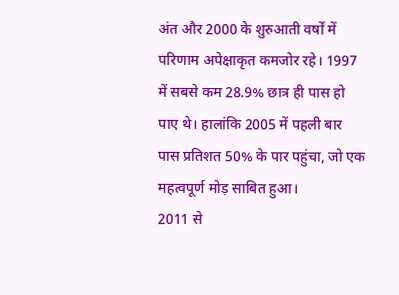अंत और 2000 के शुरुआती वर्षों में परिणाम अपेक्षाकृत कमजोर रहे। 1997 में सबसे कम 28.9% छात्र ही पास हो पाए थे। हालांकि 2005 में पहली बार पास प्रतिशत 50% के पार पहुंचा, जो एक महत्वपूर्ण मोड़ साबित हुआ।
2011 से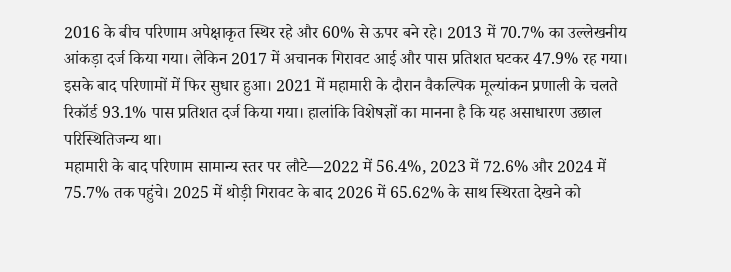2016 के बीच परिणाम अपेक्षाकृत स्थिर रहे और 60% से ऊपर बने रहे। 2013 में 70.7% का उल्लेखनीय आंकड़ा दर्ज किया गया। लेकिन 2017 में अचानक गिरावट आई और पास प्रतिशत घटकर 47.9% रह गया।
इसके बाद परिणामों में फिर सुधार हुआ। 2021 में महामारी के दौरान वैकल्पिक मूल्यांकन प्रणाली के चलते रिकॉर्ड 93.1% पास प्रतिशत दर्ज किया गया। हालांकि विशेषज्ञों का मानना है कि यह असाधारण उछाल परिस्थितिजन्य था।
महामारी के बाद परिणाम सामान्य स्तर पर लौटे—2022 में 56.4%, 2023 में 72.6% और 2024 में 75.7% तक पहुंचे। 2025 में थोड़ी गिरावट के बाद 2026 में 65.62% के साथ स्थिरता देखने को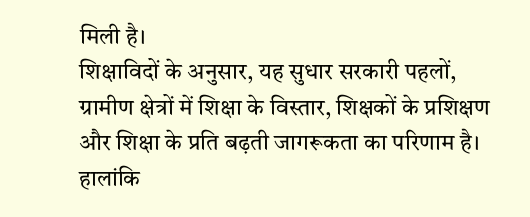मिली है।
शिक्षाविदों के अनुसार, यह सुधार सरकारी पहलों, ग्रामीण क्षेत्रों में शिक्षा के विस्तार, शिक्षकों के प्रशिक्षण और शिक्षा के प्रति बढ़ती जागरूकता का परिणाम है।
हालांकि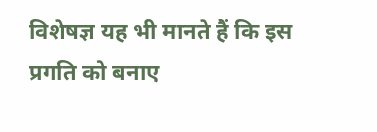विशेषज्ञ यह भी मानते हैं कि इस प्रगति को बनाए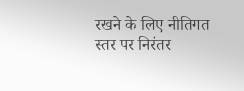रखने के लिए नीतिगत स्तर पर निरंतर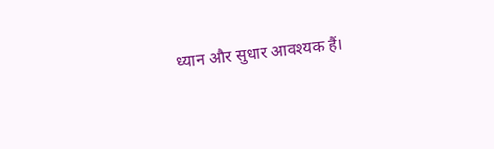ध्यान और सुधार आवश्यक हैं।